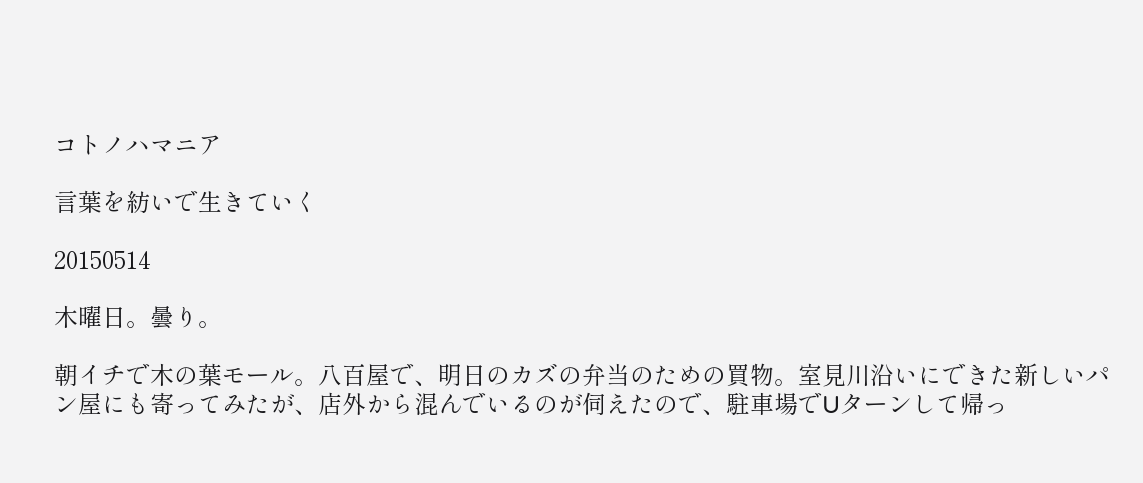コトノハマニア

言葉を紡いで生きていく

20150514

木曜日。曇り。

朝イチで木の葉モール。八百屋で、明日のカズの弁当のための買物。室見川沿いにできた新しいパン屋にも寄ってみたが、店外から混んでいるのが伺えたので、駐車場でUターンして帰っ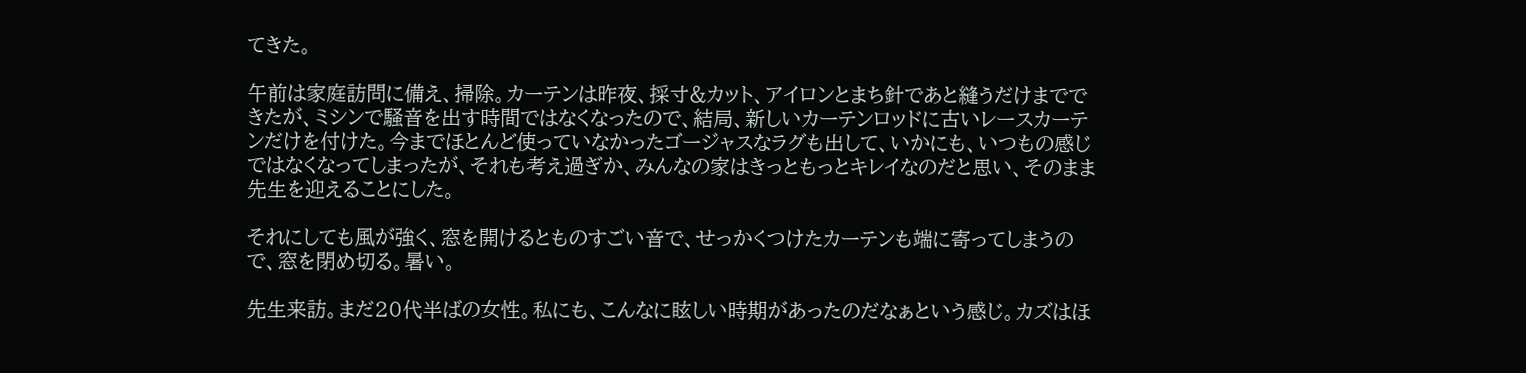てきた。

午前は家庭訪問に備え、掃除。カーテンは昨夜、採寸&カット、アイロンとまち針であと縫うだけまでできたが、ミシンで騒音を出す時間ではなくなったので、結局、新しいカーテンロッドに古いレースカーテンだけを付けた。今までほとんど使っていなかったゴージャスなラグも出して、いかにも、いつもの感じではなくなってしまったが、それも考え過ぎか、みんなの家はきっともっとキレイなのだと思い、そのまま先生を迎えることにした。

それにしても風が強く、窓を開けるとものすごい音で、せっかくつけたカーテンも端に寄ってしまうので、窓を閉め切る。暑い。

先生来訪。まだ20代半ばの女性。私にも、こんなに眩しい時期があったのだなぁという感じ。カズはほ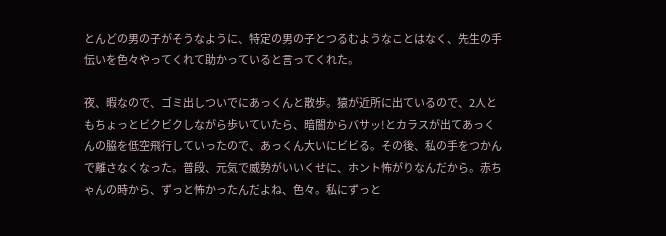とんどの男の子がそうなように、特定の男の子とつるむようなことはなく、先生の手伝いを色々やってくれて助かっていると言ってくれた。

夜、暇なので、ゴミ出しついでにあっくんと散歩。猿が近所に出ているので、2人ともちょっとビクビクしながら歩いていたら、暗闇からバサッ!とカラスが出てあっくんの脇を低空飛行していったので、あっくん大いにビビる。その後、私の手をつかんで離さなくなった。普段、元気で威勢がいいくせに、ホント怖がりなんだから。赤ちゃんの時から、ずっと怖かったんだよね、色々。私にずっと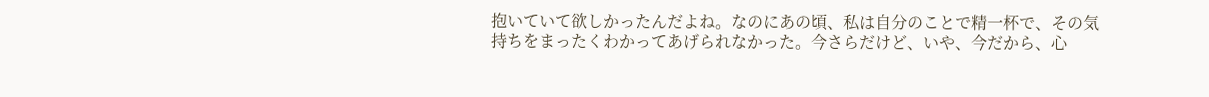抱いていて欲しかったんだよね。なのにあの頃、私は自分のことで精一杯で、その気持ちをまったくわかってあげられなかった。今さらだけど、いや、今だから、心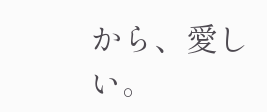から、愛しい。